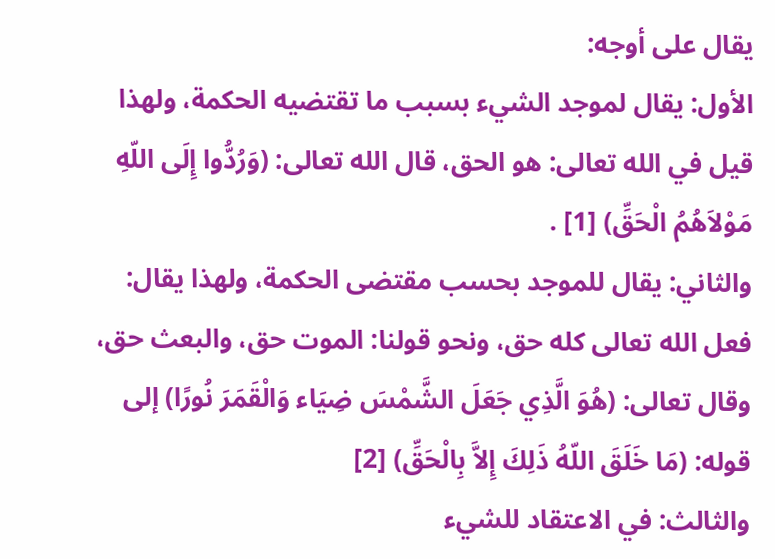يقال على أوجه:
الأول: يقال لموجد الشيء بسبب ما تقتضيه الحكمة، ولهذا قيل في الله تعالى: هو الحق، قال الله تعالى: (وَرُدُّوا إِلَى اللّهِ مَوْلاَهُمُ الْحَقِّ) [1] .
والثاني: يقال للموجد بحسب مقتضى الحكمة، ولهذا يقال: فعل الله تعالى كله حق، ونحو قولنا: الموت حق، والبعث حق، وقال تعالى: (هُوَ الَّذِي جَعَلَ الشَّمْسَ ضِيَاء وَالْقَمَرَ نُورًا) إلى قوله: (مَا خَلَقَ اللّهُ ذَلِكَ إِلاَّ بِالْحَقِّ) [2]
والثالث: في الاعتقاد للشيء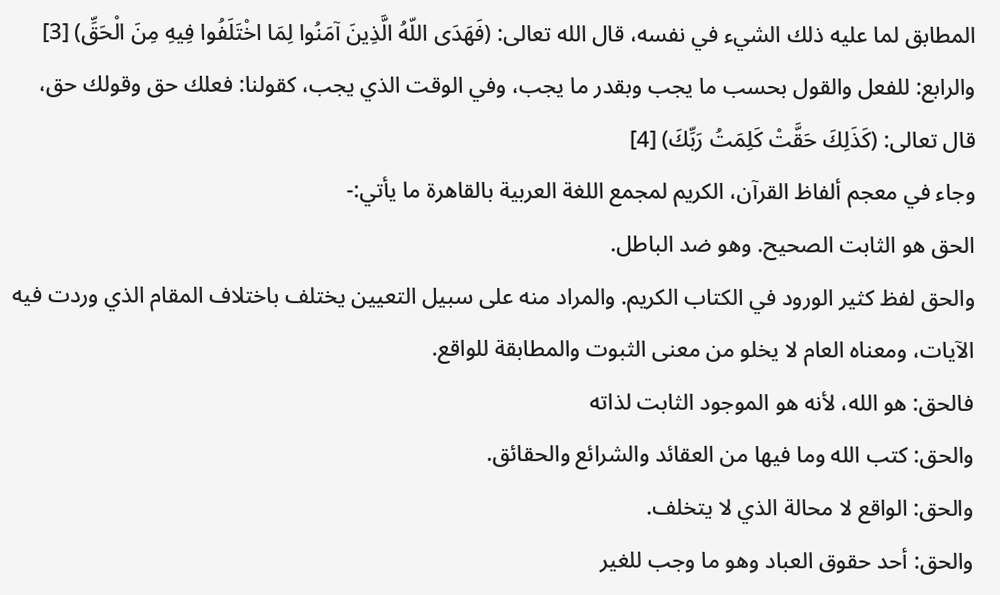المطابق لما عليه ذلك الشيء في نفسه، قال الله تعالى: (فَهَدَى اللّهُ الَّذِينَ آمَنُوا لِمَا اخْتَلَفُوا فِيهِ مِنَ الْحَقِّ) [3]
والرابع: للفعل والقول بحسب ما يجب وبقدر ما يجب، وفي الوقت الذي يجب، كقولنا: فعلك حق وقولك حق، قال تعالى: (كَذَلِكَ حَقَّتْ كَلِمَتُ رَبِّكَ) [4]
وجاء في معجم ألفاظ القرآن، الكريم لمجمع اللغة العربية بالقاهرة ما يأتي:-
الحق هو الثابت الصحيح. وهو ضد الباطل.
والحق لفظ كثير الورود في الكتاب الكريم. والمراد منه على سبيل التعيين يختلف باختلاف المقام الذي وردت فيه الآيات، ومعناه العام لا يخلو من معنى الثبوت والمطابقة للواقع.
فالحق: هو الله، لأنه هو الموجود الثابت لذاته
والحق: كتب الله وما فيها من العقائد والشرائع والحقائق.
والحق: الواقع لا محالة الذي لا يتخلف.
والحق: أحد حقوق العباد وهو ما وجب للغير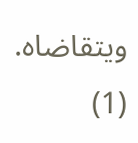ويتقاضاه.
(1)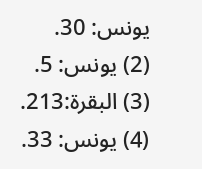يونس: 30.
(2) يونس: 5.
(3) البقرة:213.
(4) يونس: 33.